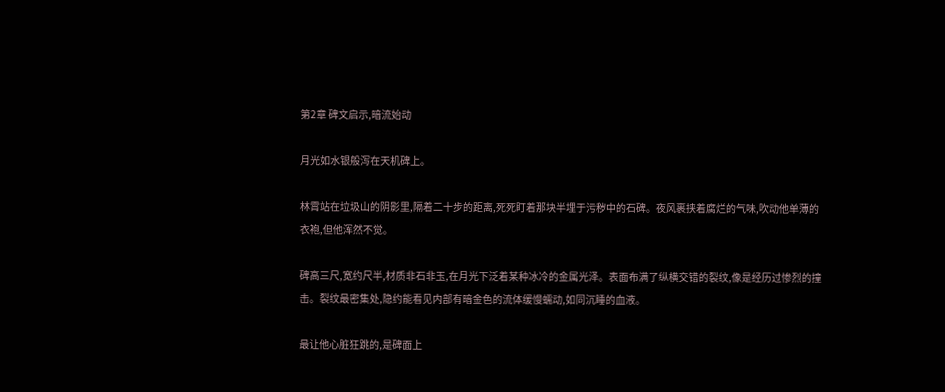第2章 碑文启示,暗流始动

月光如水银般泻在天机碑上。

林霄站在垃圾山的阴影里,隔着二十步的距离,死死盯着那块半埋于污秽中的石碑。夜风裹挟着腐烂的气味,吹动他单薄的衣袍,但他浑然不觉。

碑高三尺,宽约尺半,材质非石非玉,在月光下泛着某种冰冷的金属光泽。表面布满了纵横交错的裂纹,像是经历过惨烈的撞击。裂纹最密集处,隐约能看见内部有暗金色的流体缓慢蠕动,如同沉睡的血液。

最让他心脏狂跳的,是碑面上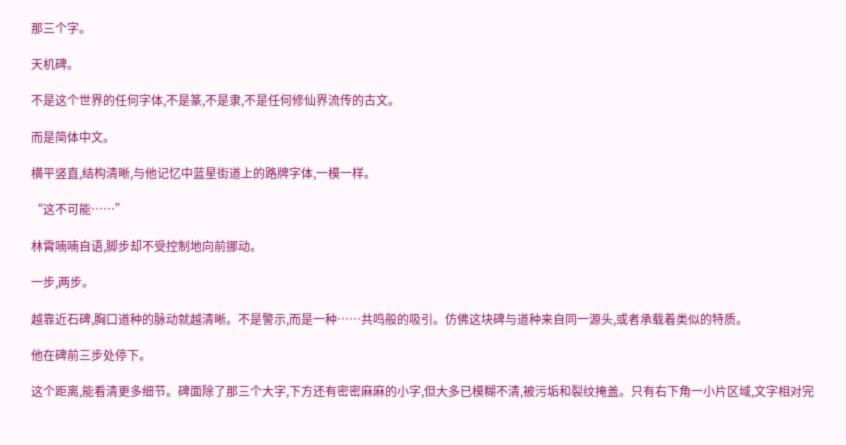那三个字。

天机碑。

不是这个世界的任何字体,不是篆,不是隶,不是任何修仙界流传的古文。

而是简体中文。

横平竖直,结构清晰,与他记忆中蓝星街道上的路牌字体,一模一样。

“这不可能……”

林霄喃喃自语,脚步却不受控制地向前挪动。

一步,两步。

越靠近石碑,胸口道种的脉动就越清晰。不是警示,而是一种……共鸣般的吸引。仿佛这块碑与道种来自同一源头,或者承载着类似的特质。

他在碑前三步处停下。

这个距离,能看清更多细节。碑面除了那三个大字,下方还有密密麻麻的小字,但大多已模糊不清,被污垢和裂纹掩盖。只有右下角一小片区域,文字相对完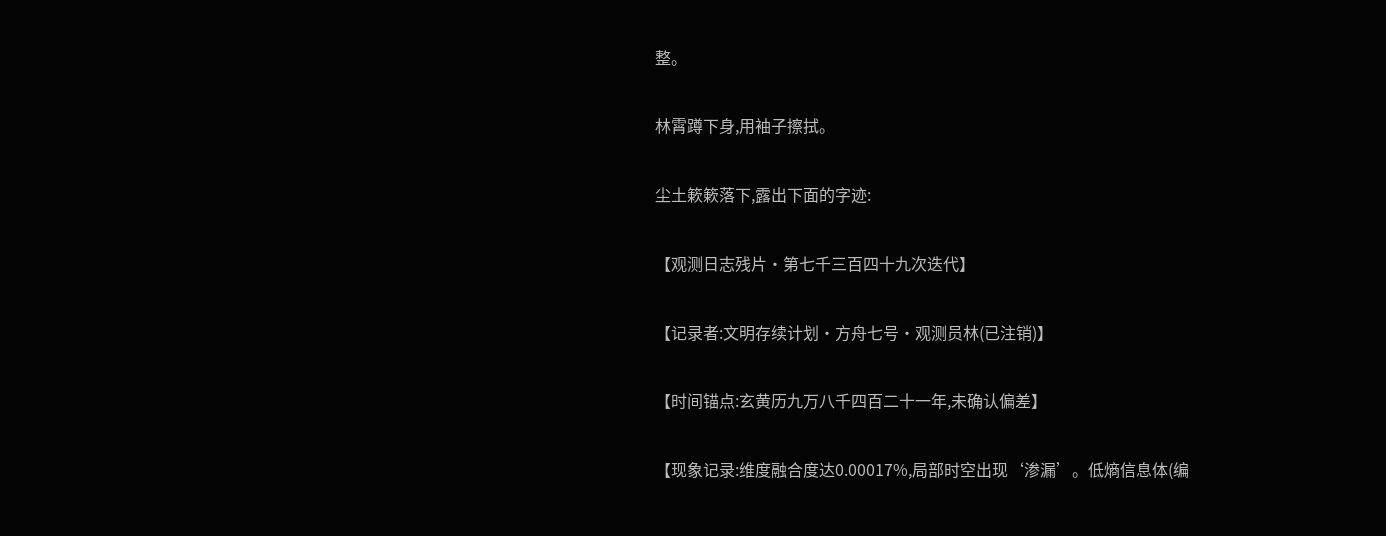整。

林霄蹲下身,用袖子擦拭。

尘土簌簌落下,露出下面的字迹:

【观测日志残片·第七千三百四十九次迭代】

【记录者:文明存续计划·方舟七号·观测员林(已注销)】

【时间锚点:玄黄历九万八千四百二十一年,未确认偏差】

【现象记录:维度融合度达0.00017%,局部时空出现‘渗漏’。低熵信息体(编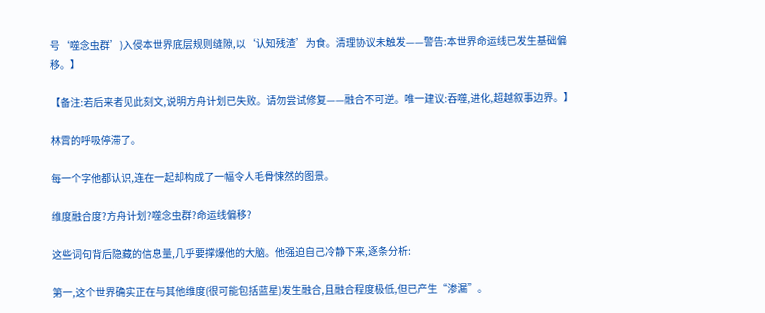号‘噬念虫群’)入侵本世界底层规则缝隙,以‘认知残渣’为食。清理协议未触发——警告:本世界命运线已发生基础偏移。】

【备注:若后来者见此刻文,说明方舟计划已失败。请勿尝试修复——融合不可逆。唯一建议:吞噬,进化,超越叙事边界。】

林霄的呼吸停滞了。

每一个字他都认识,连在一起却构成了一幅令人毛骨悚然的图景。

维度融合度?方舟计划?噬念虫群?命运线偏移?

这些词句背后隐藏的信息量,几乎要撑爆他的大脑。他强迫自己冷静下来,逐条分析:

第一,这个世界确实正在与其他维度(很可能包括蓝星)发生融合,且融合程度极低,但已产生“渗漏”。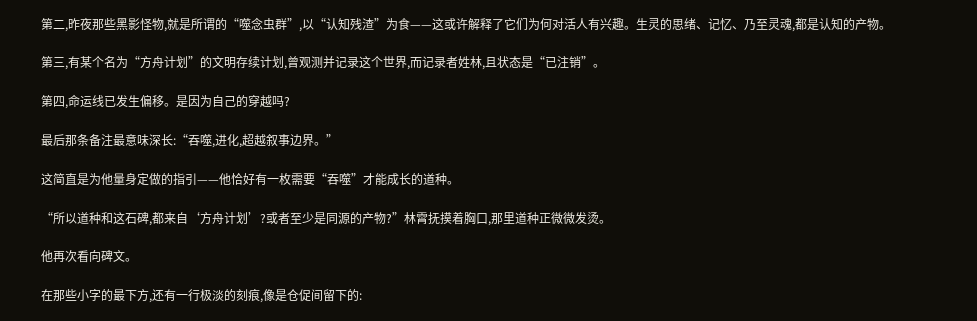第二,昨夜那些黑影怪物,就是所谓的“噬念虫群”,以“认知残渣”为食——这或许解释了它们为何对活人有兴趣。生灵的思绪、记忆、乃至灵魂,都是认知的产物。

第三,有某个名为“方舟计划”的文明存续计划,曾观测并记录这个世界,而记录者姓林,且状态是“已注销”。

第四,命运线已发生偏移。是因为自己的穿越吗?

最后那条备注最意味深长:“吞噬,进化,超越叙事边界。”

这简直是为他量身定做的指引——他恰好有一枚需要“吞噬”才能成长的道种。

“所以道种和这石碑,都来自‘方舟计划’?或者至少是同源的产物?”林霄抚摸着胸口,那里道种正微微发烫。

他再次看向碑文。

在那些小字的最下方,还有一行极淡的刻痕,像是仓促间留下的: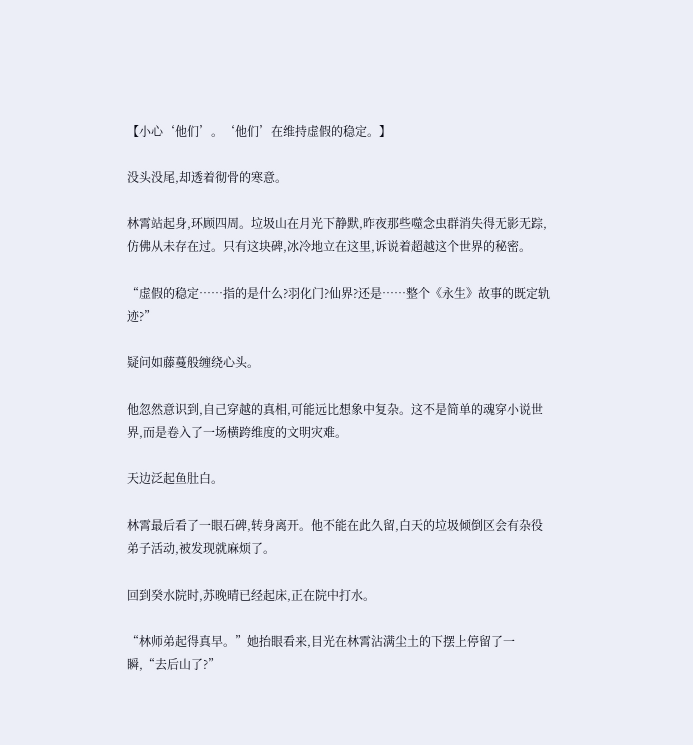【小心‘他们’。‘他们’在维持虚假的稳定。】

没头没尾,却透着彻骨的寒意。

林霄站起身,环顾四周。垃圾山在月光下静默,昨夜那些噬念虫群消失得无影无踪,仿佛从未存在过。只有这块碑,冰冷地立在这里,诉说着超越这个世界的秘密。

“虚假的稳定……指的是什么?羽化门?仙界?还是……整个《永生》故事的既定轨迹?”

疑问如藤蔓般缠绕心头。

他忽然意识到,自己穿越的真相,可能远比想象中复杂。这不是简单的魂穿小说世界,而是卷入了一场横跨维度的文明灾难。

天边泛起鱼肚白。

林霄最后看了一眼石碑,转身离开。他不能在此久留,白天的垃圾倾倒区会有杂役弟子活动,被发现就麻烦了。

回到癸水院时,苏晚晴已经起床,正在院中打水。

“林师弟起得真早。”她抬眼看来,目光在林霄沾满尘土的下摆上停留了一瞬,“去后山了?”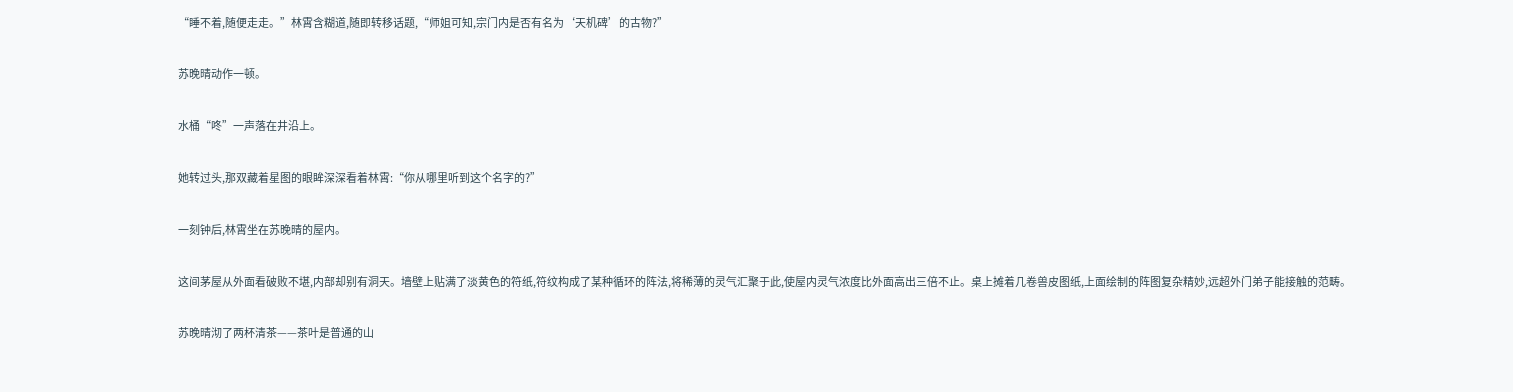“睡不着,随便走走。”林霄含糊道,随即转移话题,“师姐可知,宗门内是否有名为‘天机碑’的古物?”

苏晚晴动作一顿。

水桶“咚”一声落在井沿上。

她转过头,那双藏着星图的眼眸深深看着林霄:“你从哪里听到这个名字的?”

一刻钟后,林霄坐在苏晚晴的屋内。

这间茅屋从外面看破败不堪,内部却别有洞天。墙壁上贴满了淡黄色的符纸,符纹构成了某种循环的阵法,将稀薄的灵气汇聚于此,使屋内灵气浓度比外面高出三倍不止。桌上摊着几卷兽皮图纸,上面绘制的阵图复杂精妙,远超外门弟子能接触的范畴。

苏晚晴沏了两杯清茶——茶叶是普通的山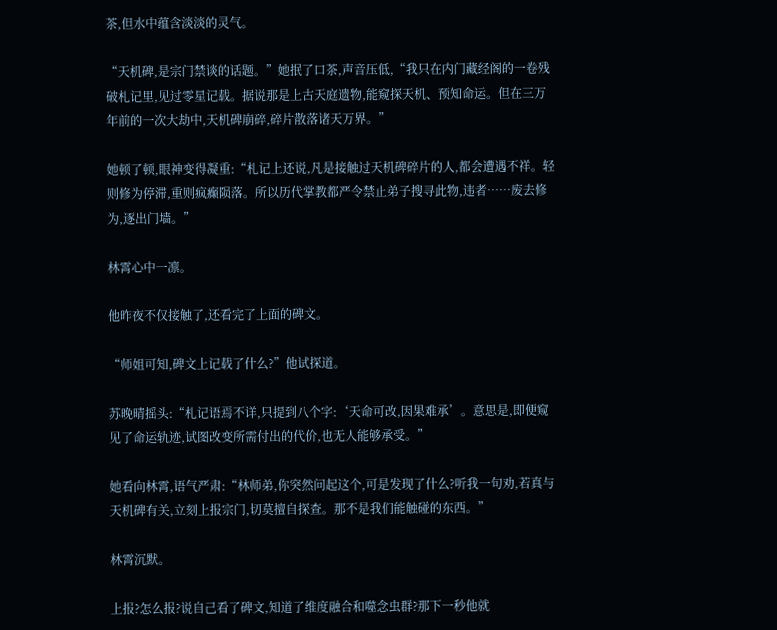茶,但水中蕴含淡淡的灵气。

“天机碑,是宗门禁谈的话题。”她抿了口茶,声音压低,“我只在内门藏经阁的一卷残破札记里,见过零星记载。据说那是上古天庭遗物,能窥探天机、预知命运。但在三万年前的一次大劫中,天机碑崩碎,碎片散落诸天万界。”

她顿了顿,眼神变得凝重:“札记上还说,凡是接触过天机碑碎片的人,都会遭遇不祥。轻则修为停滞,重则疯癫陨落。所以历代掌教都严令禁止弟子搜寻此物,违者……废去修为,逐出门墙。”

林霄心中一凛。

他昨夜不仅接触了,还看完了上面的碑文。

“师姐可知,碑文上记载了什么?”他试探道。

苏晚晴摇头:“札记语焉不详,只提到八个字:‘天命可改,因果难承’。意思是,即便窥见了命运轨迹,试图改变所需付出的代价,也无人能够承受。”

她看向林霄,语气严肃:“林师弟,你突然问起这个,可是发现了什么?听我一句劝,若真与天机碑有关,立刻上报宗门,切莫擅自探查。那不是我们能触碰的东西。”

林霄沉默。

上报?怎么报?说自己看了碑文,知道了维度融合和噬念虫群?那下一秒他就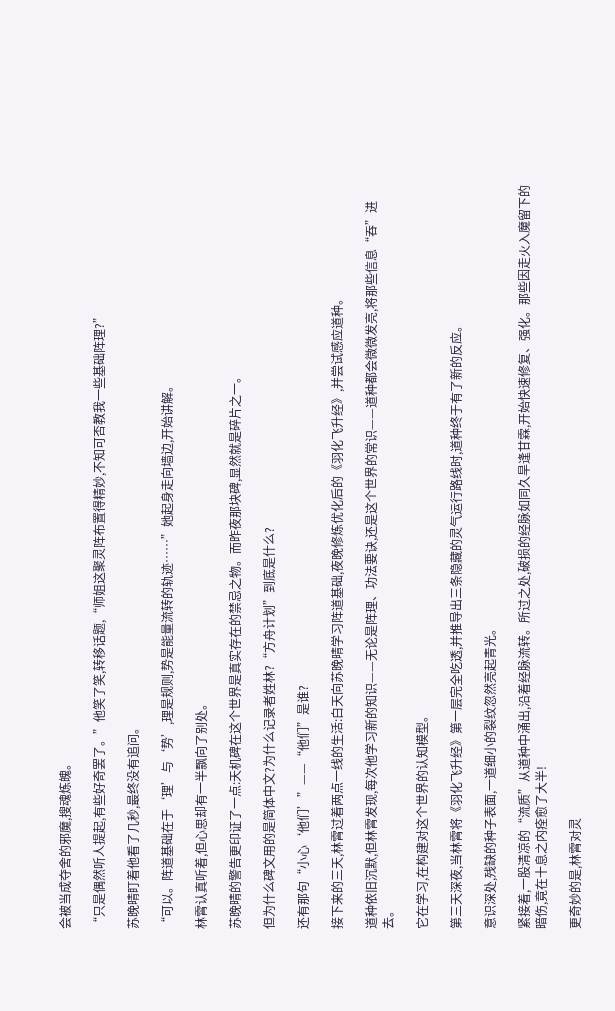会被当成夺舍的邪魔,搜魂炼魄。

“只是偶然听人提起,有些好奇罢了。”他笑了笑,转移话题,“师姐这聚灵阵布置得精妙,不知可否教我一些基础阵理?”

苏晚晴盯着他看了几秒,最终没有追问。

“可以。阵道基础在于‘理’与‘势’,理是规则,势是能量流转的轨迹……”她起身走向墙边,开始讲解。

林霄认真听着,但心思却有一半飘向了别处。

苏晚晴的警告更印证了一点:天机碑在这个世界是真实存在的禁忌之物。而昨夜那块碑,显然就是碎片之一。

但为什么碑文用的是简体中文?为什么记录者姓林?“方舟计划”到底是什么?

还有那句“小心‘他们’”——“他们”是谁?

接下来的三天,林霄过着两点一线的生活:白天向苏晚晴学习阵道基础,夜晚修炼优化后的《羽化飞升经》,并尝试感应道种。

道种依旧沉默,但林霄发现,每次他学习新的知识——无论是阵理、功法要诀,还是这个世界的常识——道种都会微微发亮,将那些信息“吞”进去。

它在学习,在构建对这个世界的认知模型。

第三天深夜,当林霄将《羽化飞升经》第一层完全吃透,并推导出三条隐藏的灵气运行路线时,道种终于有了新的反应。

意识深处,残缺的种子表面,一道细小的裂纹忽然亮起青光。

紧接着,一股清凉的“流质”从道种中涌出,沿着经脉流转。所过之处,破损的经脉如同久旱逢甘霖,开始快速修复、强化。那些因走火入魔留下的暗伤,竟在十息之内痊愈了大半!

更奇妙的是,林霄对灵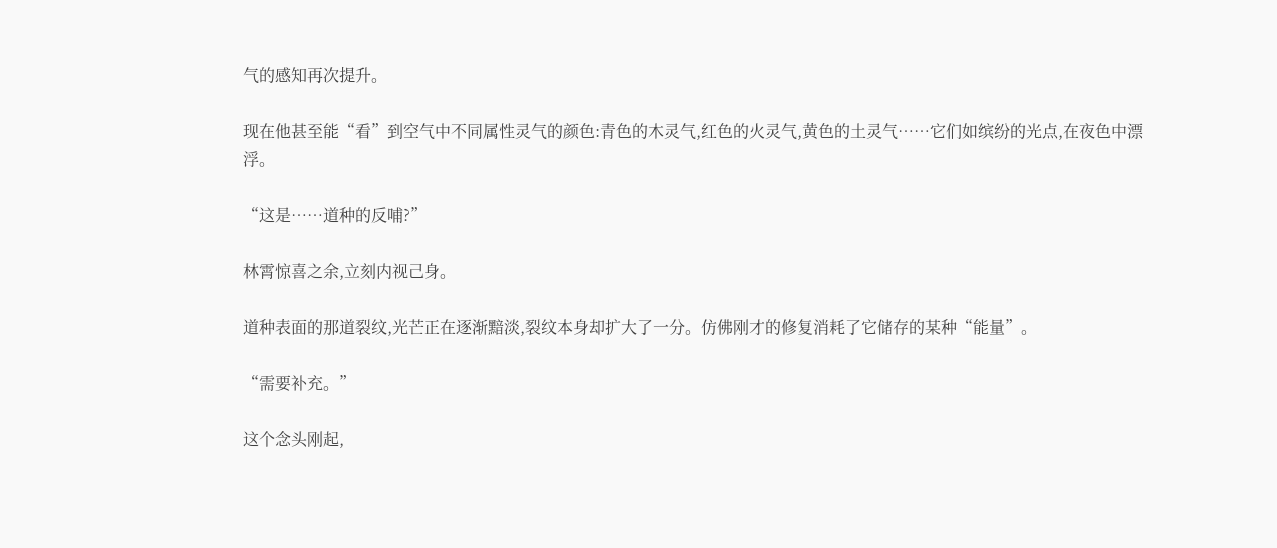气的感知再次提升。

现在他甚至能“看”到空气中不同属性灵气的颜色:青色的木灵气,红色的火灵气,黄色的土灵气……它们如缤纷的光点,在夜色中漂浮。

“这是……道种的反哺?”

林霄惊喜之余,立刻内视己身。

道种表面的那道裂纹,光芒正在逐渐黯淡,裂纹本身却扩大了一分。仿佛刚才的修复消耗了它储存的某种“能量”。

“需要补充。”

这个念头刚起,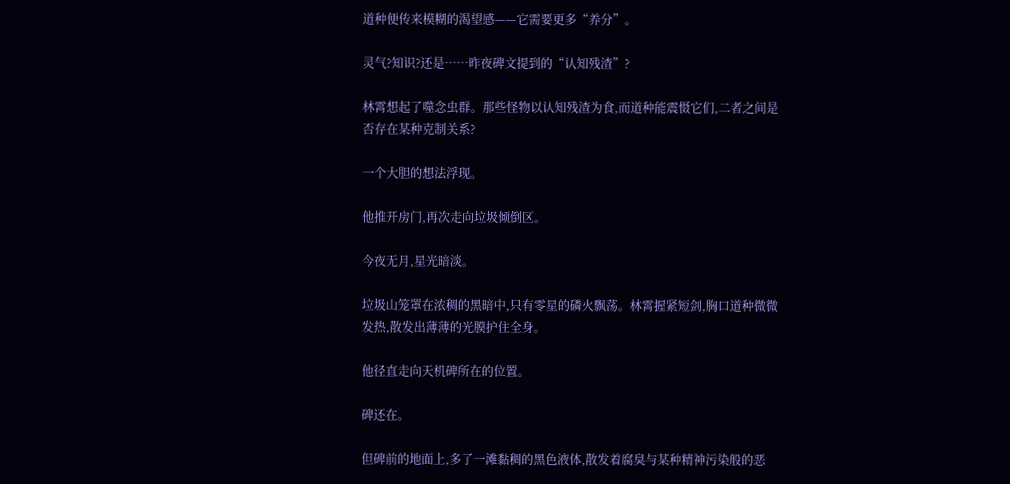道种便传来模糊的渴望感——它需要更多“养分”。

灵气?知识?还是……昨夜碑文提到的“认知残渣”?

林霄想起了噬念虫群。那些怪物以认知残渣为食,而道种能震慑它们,二者之间是否存在某种克制关系?

一个大胆的想法浮现。

他推开房门,再次走向垃圾倾倒区。

今夜无月,星光暗淡。

垃圾山笼罩在浓稠的黑暗中,只有零星的磷火飘荡。林霄握紧短剑,胸口道种微微发热,散发出薄薄的光膜护住全身。

他径直走向天机碑所在的位置。

碑还在。

但碑前的地面上,多了一滩黏稠的黑色液体,散发着腐臭与某种精神污染般的恶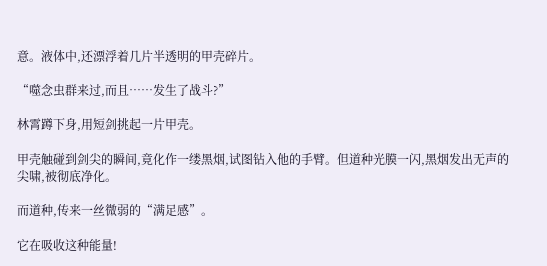意。液体中,还漂浮着几片半透明的甲壳碎片。

“噬念虫群来过,而且……发生了战斗?”

林霄蹲下身,用短剑挑起一片甲壳。

甲壳触碰到剑尖的瞬间,竟化作一缕黑烟,试图钻入他的手臂。但道种光膜一闪,黑烟发出无声的尖啸,被彻底净化。

而道种,传来一丝微弱的“满足感”。

它在吸收这种能量!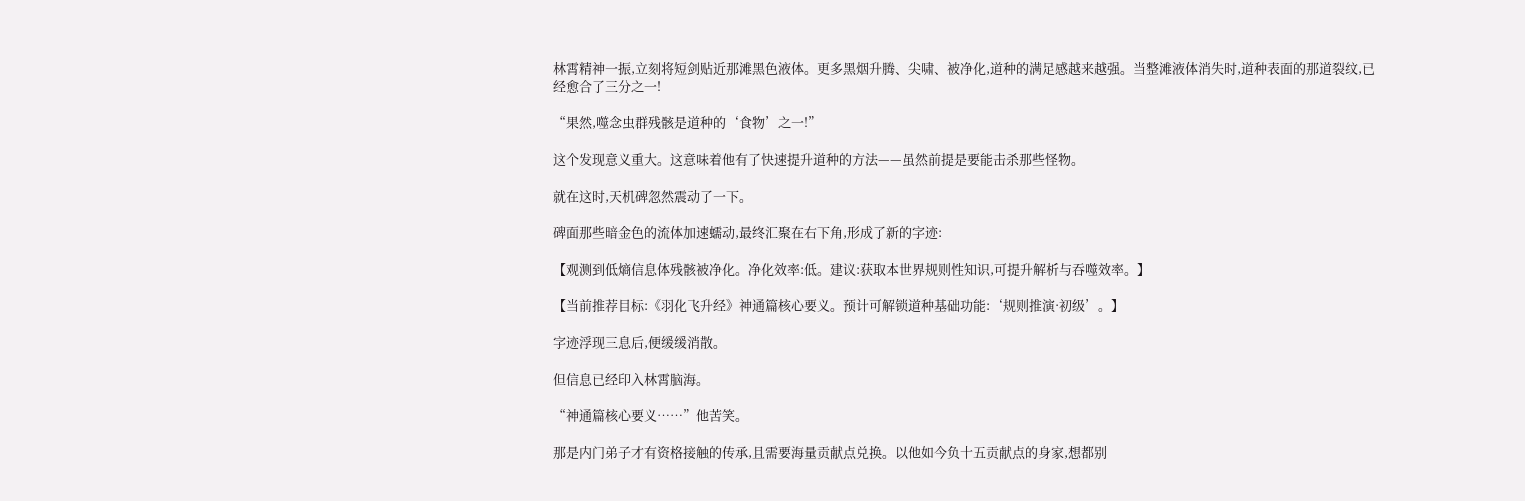林霄精神一振,立刻将短剑贴近那滩黑色液体。更多黑烟升腾、尖啸、被净化,道种的满足感越来越强。当整滩液体消失时,道种表面的那道裂纹,已经愈合了三分之一!

“果然,噬念虫群残骸是道种的‘食物’之一!”

这个发现意义重大。这意味着他有了快速提升道种的方法——虽然前提是要能击杀那些怪物。

就在这时,天机碑忽然震动了一下。

碑面那些暗金色的流体加速蠕动,最终汇聚在右下角,形成了新的字迹:

【观测到低熵信息体残骸被净化。净化效率:低。建议:获取本世界规则性知识,可提升解析与吞噬效率。】

【当前推荐目标:《羽化飞升经》神通篇核心要义。预计可解锁道种基础功能:‘规则推演·初级’。】

字迹浮现三息后,便缓缓消散。

但信息已经印入林霄脑海。

“神通篇核心要义……”他苦笑。

那是内门弟子才有资格接触的传承,且需要海量贡献点兑换。以他如今负十五贡献点的身家,想都别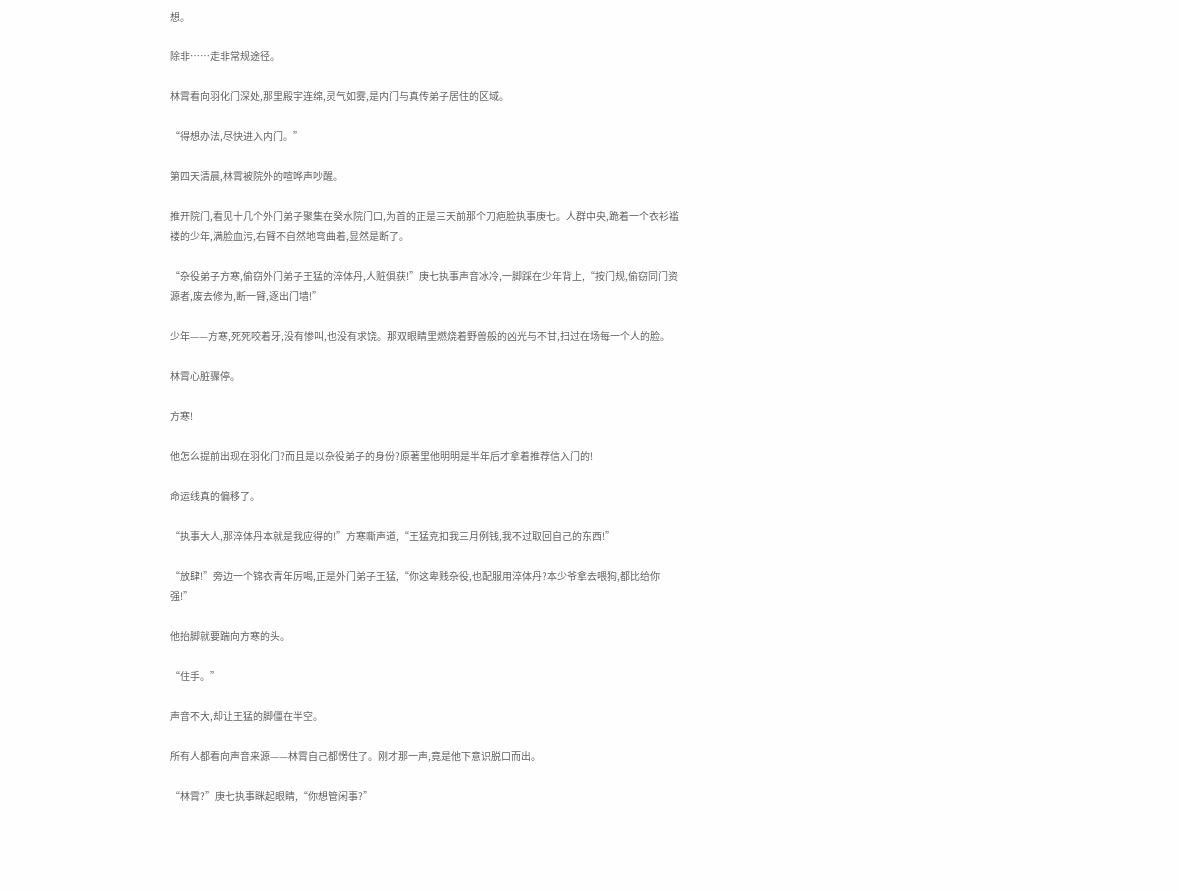想。

除非……走非常规途径。

林霄看向羽化门深处,那里殿宇连绵,灵气如雾,是内门与真传弟子居住的区域。

“得想办法,尽快进入内门。”

第四天清晨,林霄被院外的喧哗声吵醒。

推开院门,看见十几个外门弟子聚集在癸水院门口,为首的正是三天前那个刀疤脸执事庚七。人群中央,跪着一个衣衫褴褛的少年,满脸血污,右臂不自然地弯曲着,显然是断了。

“杂役弟子方寒,偷窃外门弟子王猛的淬体丹,人赃俱获!”庚七执事声音冰冷,一脚踩在少年背上,“按门规,偷窃同门资源者,废去修为,断一臂,逐出门墙!”

少年——方寒,死死咬着牙,没有惨叫,也没有求饶。那双眼睛里燃烧着野兽般的凶光与不甘,扫过在场每一个人的脸。

林霄心脏骤停。

方寒!

他怎么提前出现在羽化门?而且是以杂役弟子的身份?原著里他明明是半年后才拿着推荐信入门的!

命运线真的偏移了。

“执事大人,那淬体丹本就是我应得的!”方寒嘶声道,“王猛克扣我三月例钱,我不过取回自己的东西!”

“放肆!”旁边一个锦衣青年厉喝,正是外门弟子王猛,“你这卑贱杂役,也配服用淬体丹?本少爷拿去喂狗,都比给你强!”

他抬脚就要踹向方寒的头。

“住手。”

声音不大,却让王猛的脚僵在半空。

所有人都看向声音来源——林霄自己都愣住了。刚才那一声,竟是他下意识脱口而出。

“林霄?”庚七执事眯起眼睛,“你想管闲事?”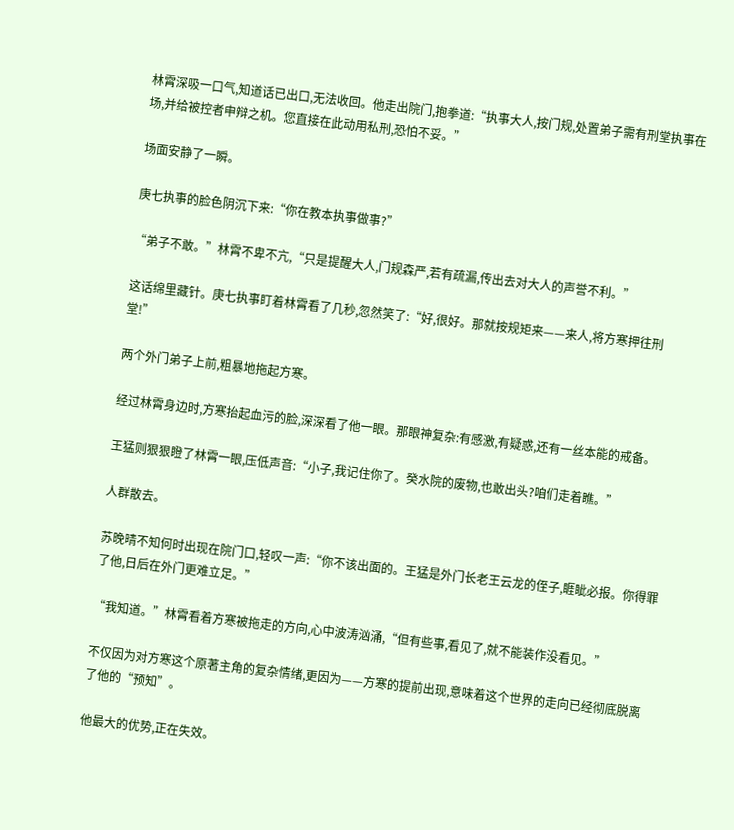林霄深吸一口气,知道话已出口,无法收回。他走出院门,抱拳道:“执事大人,按门规,处置弟子需有刑堂执事在场,并给被控者申辩之机。您直接在此动用私刑,恐怕不妥。”

场面安静了一瞬。

庚七执事的脸色阴沉下来:“你在教本执事做事?”

“弟子不敢。”林霄不卑不亢,“只是提醒大人,门规森严,若有疏漏,传出去对大人的声誉不利。”

这话绵里藏针。庚七执事盯着林霄看了几秒,忽然笑了:“好,很好。那就按规矩来——来人,将方寒押往刑堂!”

两个外门弟子上前,粗暴地拖起方寒。

经过林霄身边时,方寒抬起血污的脸,深深看了他一眼。那眼神复杂:有感激,有疑惑,还有一丝本能的戒备。

王猛则狠狠瞪了林霄一眼,压低声音:“小子,我记住你了。癸水院的废物,也敢出头?咱们走着瞧。”

人群散去。

苏晚晴不知何时出现在院门口,轻叹一声:“你不该出面的。王猛是外门长老王云龙的侄子,睚眦必报。你得罪了他,日后在外门更难立足。”

“我知道。”林霄看着方寒被拖走的方向,心中波涛汹涌,“但有些事,看见了,就不能装作没看见。”

不仅因为对方寒这个原著主角的复杂情绪,更因为——方寒的提前出现,意味着这个世界的走向已经彻底脱离了他的“预知”。

他最大的优势,正在失效。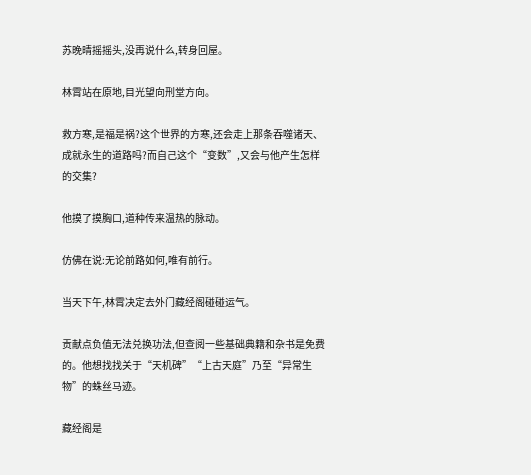苏晚晴摇摇头,没再说什么,转身回屋。

林霄站在原地,目光望向刑堂方向。

救方寒,是福是祸?这个世界的方寒,还会走上那条吞噬诸天、成就永生的道路吗?而自己这个“变数”,又会与他产生怎样的交集?

他摸了摸胸口,道种传来温热的脉动。

仿佛在说:无论前路如何,唯有前行。

当天下午,林霄决定去外门藏经阁碰碰运气。

贡献点负值无法兑换功法,但查阅一些基础典籍和杂书是免费的。他想找找关于“天机碑”“上古天庭”乃至“异常生物”的蛛丝马迹。

藏经阁是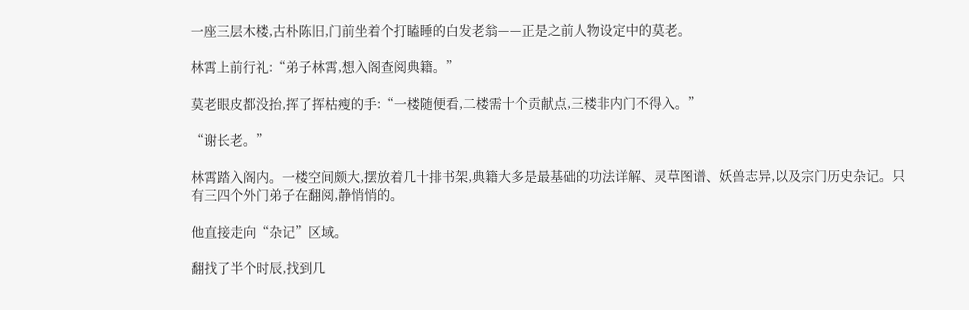一座三层木楼,古朴陈旧,门前坐着个打瞌睡的白发老翁——正是之前人物设定中的莫老。

林霄上前行礼:“弟子林霄,想入阁查阅典籍。”

莫老眼皮都没抬,挥了挥枯瘦的手:“一楼随便看,二楼需十个贡献点,三楼非内门不得入。”

“谢长老。”

林霄踏入阁内。一楼空间颇大,摆放着几十排书架,典籍大多是最基础的功法详解、灵草图谱、妖兽志异,以及宗门历史杂记。只有三四个外门弟子在翻阅,静悄悄的。

他直接走向“杂记”区域。

翻找了半个时辰,找到几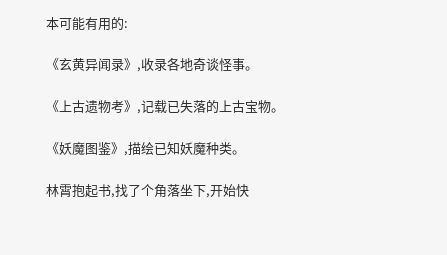本可能有用的:

《玄黄异闻录》,收录各地奇谈怪事。

《上古遗物考》,记载已失落的上古宝物。

《妖魔图鉴》,描绘已知妖魔种类。

林霄抱起书,找了个角落坐下,开始快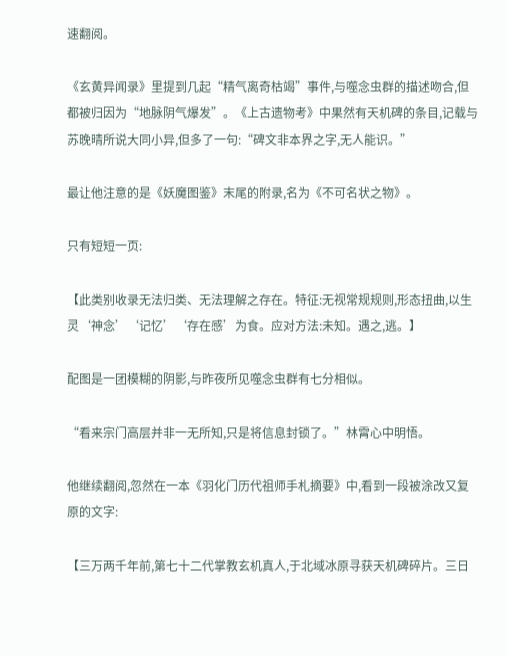速翻阅。

《玄黄异闻录》里提到几起“精气离奇枯竭”事件,与噬念虫群的描述吻合,但都被归因为“地脉阴气爆发”。《上古遗物考》中果然有天机碑的条目,记载与苏晚晴所说大同小异,但多了一句:“碑文非本界之字,无人能识。”

最让他注意的是《妖魔图鉴》末尾的附录,名为《不可名状之物》。

只有短短一页:

【此类别收录无法归类、无法理解之存在。特征:无视常规规则,形态扭曲,以生灵‘神念’‘记忆’‘存在感’为食。应对方法:未知。遇之,逃。】

配图是一团模糊的阴影,与昨夜所见噬念虫群有七分相似。

“看来宗门高层并非一无所知,只是将信息封锁了。”林霄心中明悟。

他继续翻阅,忽然在一本《羽化门历代祖师手札摘要》中,看到一段被涂改又复原的文字:

【三万两千年前,第七十二代掌教玄机真人,于北域冰原寻获天机碑碎片。三日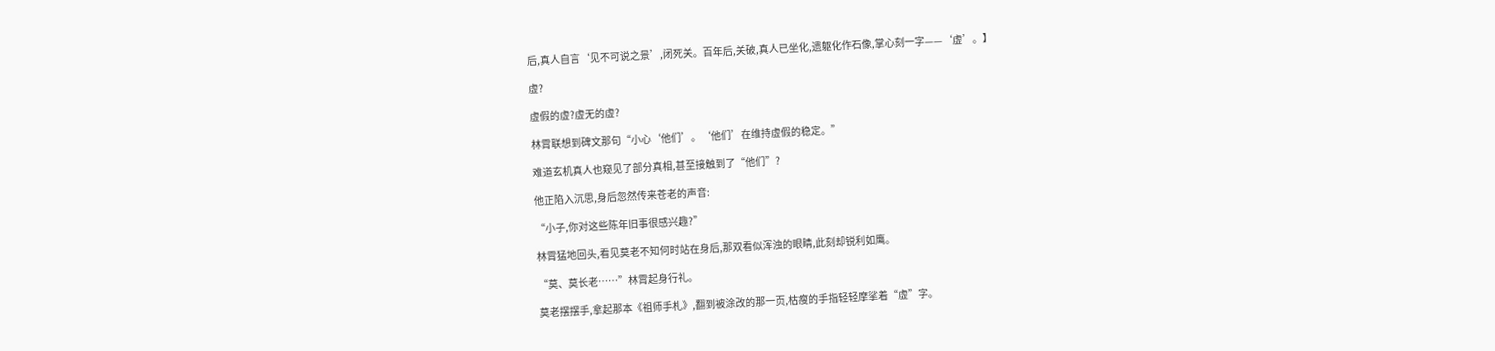后,真人自言‘见不可说之景’,闭死关。百年后,关破,真人已坐化,遗躯化作石像,掌心刻一字——‘虚’。】

虚?

虚假的虚?虚无的虚?

林霄联想到碑文那句“小心‘他们’。‘他们’在维持虚假的稳定。”

难道玄机真人也窥见了部分真相,甚至接触到了“他们”?

他正陷入沉思,身后忽然传来苍老的声音:

“小子,你对这些陈年旧事很感兴趣?”

林霄猛地回头,看见莫老不知何时站在身后,那双看似浑浊的眼睛,此刻却锐利如鹰。

“莫、莫长老……”林霄起身行礼。

莫老摆摆手,拿起那本《祖师手札》,翻到被涂改的那一页,枯瘦的手指轻轻摩挲着“虚”字。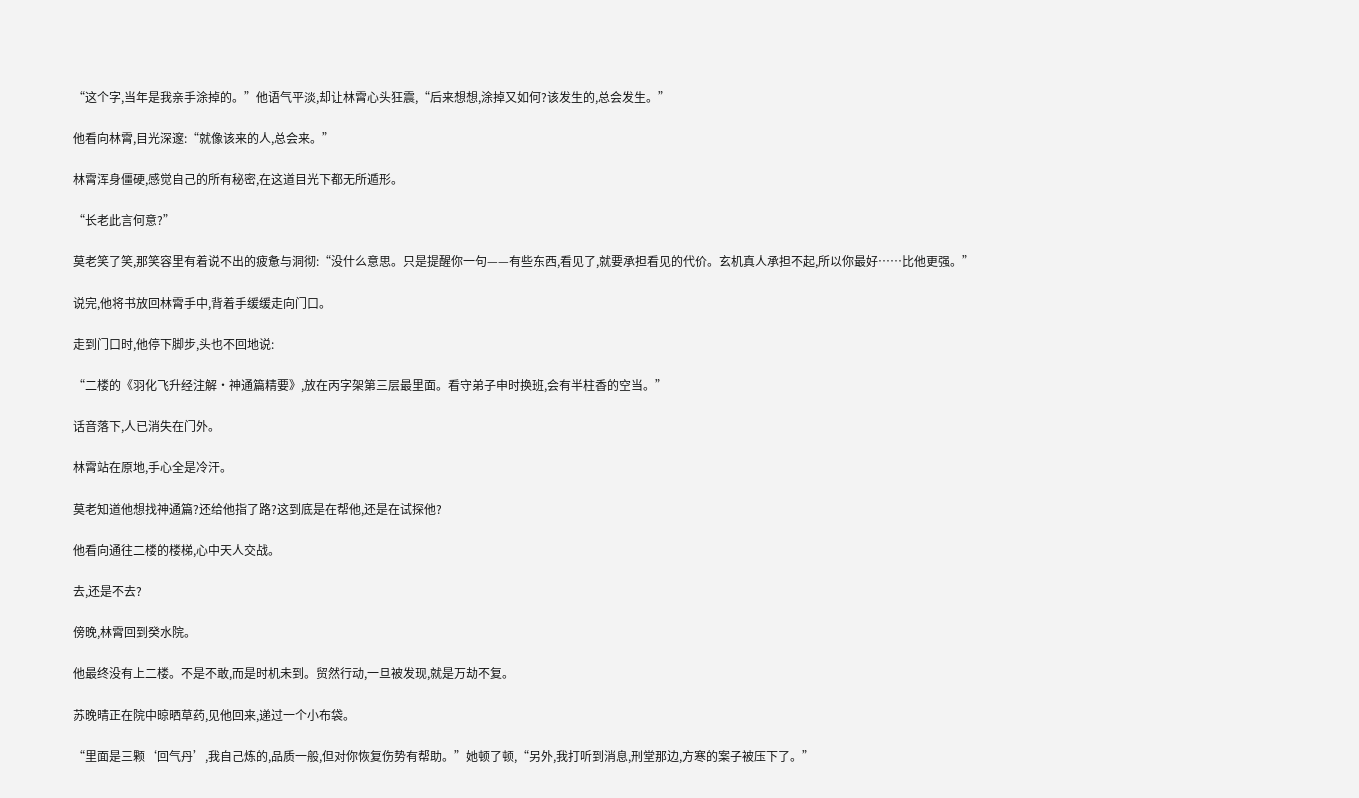“这个字,当年是我亲手涂掉的。”他语气平淡,却让林霄心头狂震,“后来想想,涂掉又如何?该发生的,总会发生。”

他看向林霄,目光深邃:“就像该来的人,总会来。”

林霄浑身僵硬,感觉自己的所有秘密,在这道目光下都无所遁形。

“长老此言何意?”

莫老笑了笑,那笑容里有着说不出的疲惫与洞彻:“没什么意思。只是提醒你一句——有些东西,看见了,就要承担看见的代价。玄机真人承担不起,所以你最好……比他更强。”

说完,他将书放回林霄手中,背着手缓缓走向门口。

走到门口时,他停下脚步,头也不回地说:

“二楼的《羽化飞升经注解·神通篇精要》,放在丙字架第三层最里面。看守弟子申时换班,会有半柱香的空当。”

话音落下,人已消失在门外。

林霄站在原地,手心全是冷汗。

莫老知道他想找神通篇?还给他指了路?这到底是在帮他,还是在试探他?

他看向通往二楼的楼梯,心中天人交战。

去,还是不去?

傍晚,林霄回到癸水院。

他最终没有上二楼。不是不敢,而是时机未到。贸然行动,一旦被发现,就是万劫不复。

苏晚晴正在院中晾晒草药,见他回来,递过一个小布袋。

“里面是三颗‘回气丹’,我自己炼的,品质一般,但对你恢复伤势有帮助。”她顿了顿,“另外,我打听到消息,刑堂那边,方寒的案子被压下了。”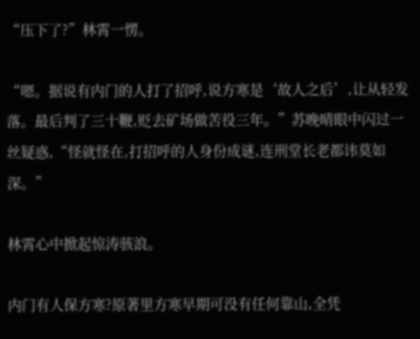“压下了?”林霄一愣。

“嗯。据说有内门的人打了招呼,说方寒是‘故人之后’,让从轻发落。最后判了三十鞭,贬去矿场做苦役三年。”苏晚晴眼中闪过一丝疑惑,“怪就怪在,打招呼的人身份成谜,连刑堂长老都讳莫如深。”

林霄心中掀起惊涛骇浪。

内门有人保方寒?原著里方寒早期可没有任何靠山,全凭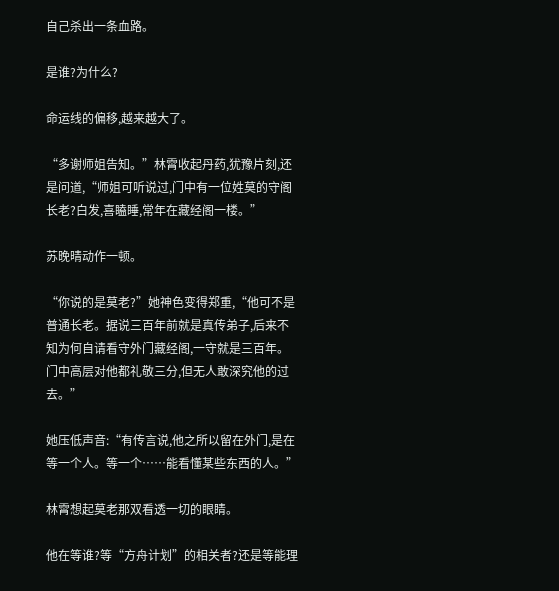自己杀出一条血路。

是谁?为什么?

命运线的偏移,越来越大了。

“多谢师姐告知。”林霄收起丹药,犹豫片刻,还是问道,“师姐可听说过,门中有一位姓莫的守阁长老?白发,喜瞌睡,常年在藏经阁一楼。”

苏晚晴动作一顿。

“你说的是莫老?”她神色变得郑重,“他可不是普通长老。据说三百年前就是真传弟子,后来不知为何自请看守外门藏经阁,一守就是三百年。门中高层对他都礼敬三分,但无人敢深究他的过去。”

她压低声音:“有传言说,他之所以留在外门,是在等一个人。等一个……能看懂某些东西的人。”

林霄想起莫老那双看透一切的眼睛。

他在等谁?等“方舟计划”的相关者?还是等能理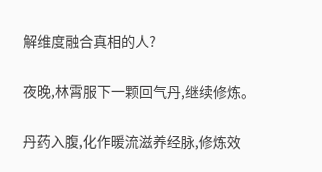解维度融合真相的人?

夜晚,林霄服下一颗回气丹,继续修炼。

丹药入腹,化作暖流滋养经脉,修炼效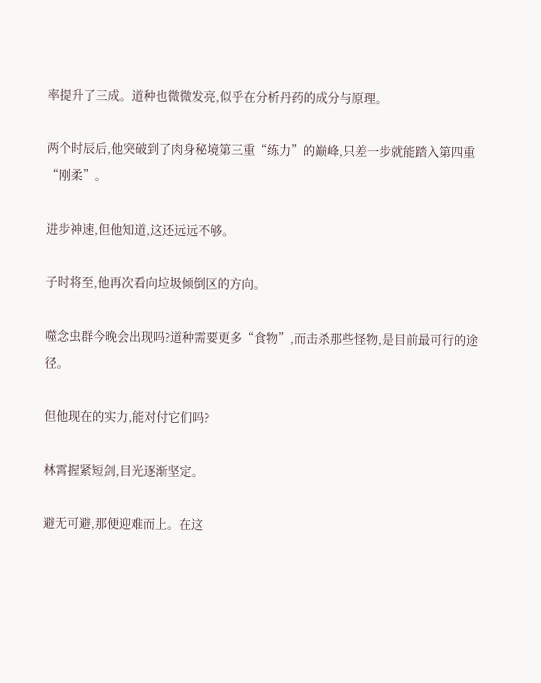率提升了三成。道种也微微发亮,似乎在分析丹药的成分与原理。

两个时辰后,他突破到了肉身秘境第三重“练力”的巅峰,只差一步就能踏入第四重“刚柔”。

进步神速,但他知道,这还远远不够。

子时将至,他再次看向垃圾倾倒区的方向。

噬念虫群今晚会出现吗?道种需要更多“食物”,而击杀那些怪物,是目前最可行的途径。

但他现在的实力,能对付它们吗?

林霄握紧短剑,目光逐渐坚定。

避无可避,那便迎难而上。在这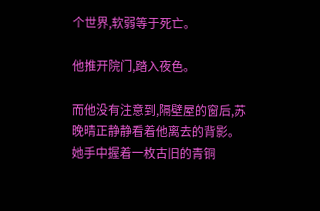个世界,软弱等于死亡。

他推开院门,踏入夜色。

而他没有注意到,隔壁屋的窗后,苏晚晴正静静看着他离去的背影。她手中握着一枚古旧的青铜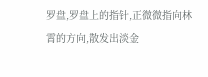罗盘,罗盘上的指针,正微微指向林霄的方向,散发出淡金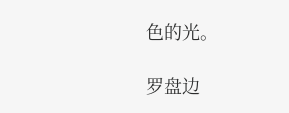色的光。

罗盘边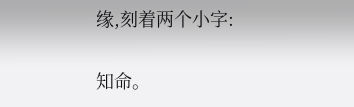缘,刻着两个小字:

知命。